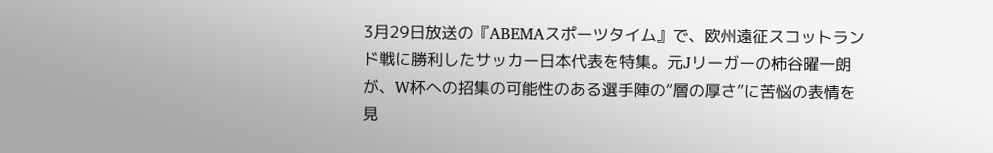3月29日放送の『ABEMAスポーツタイム』で、欧州遠征スコットランド戦に勝利したサッカー日本代表を特集。元Jリーガーの柿谷曜一朗が、W杯への招集の可能性のある選手陣の“層の厚さ”に苦悩の表情を見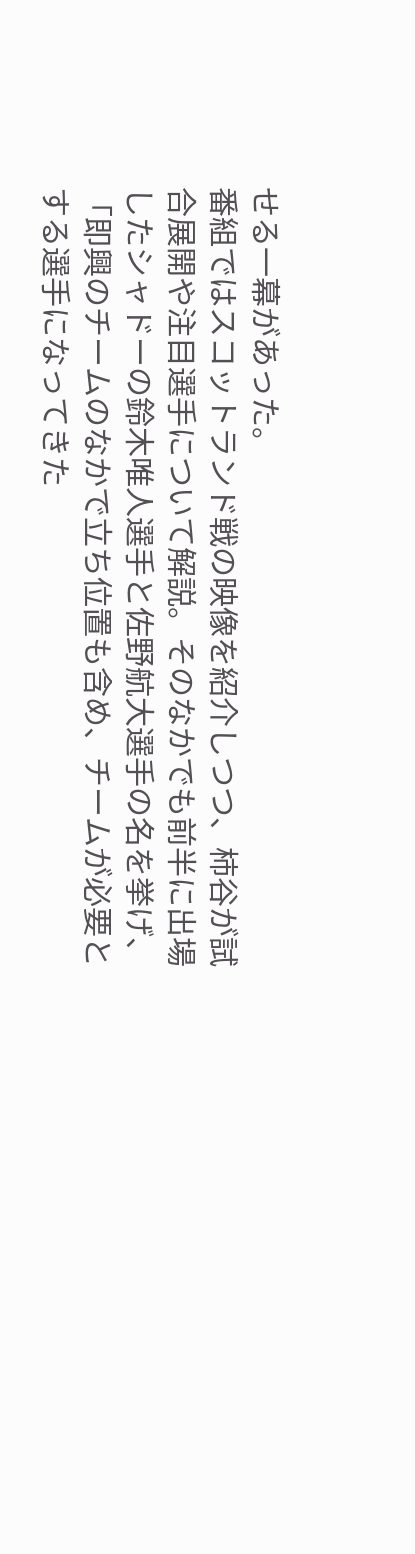せる一幕があった。
番組ではスコットランド戦の映像を紹介しつつ、柿谷が試合展開や注目選手について解説。そのなかでも前半に出場したシャドーの鈴木唯人選手と佐野航大選手の名を挙げ、「即興のチームのなかで立ち位置も含め、チームが必要とする選手になってきた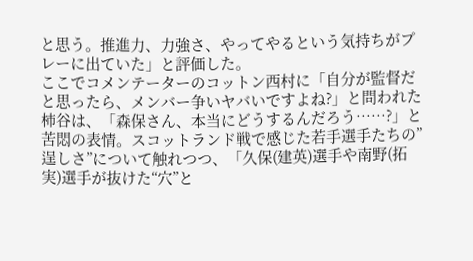と思う。推進力、力強さ、やってやるという気持ちがプレーに出ていた」と評価した。
ここでコメンテーターのコットン西村に「自分が監督だと思ったら、メンバー争いヤバいですよね?」と問われた柿谷は、「森保さん、本当にどうするんだろう……?」と苦悶の表情。スコットランド戦で感じた若手選手たちの”逞しさ”について触れつつ、「久保(建英)選手や南野(拓実)選手が抜けた“穴”と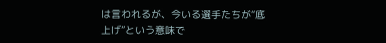は言われるが、今いる選手たちが“底上げ”という意味で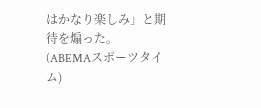はかなり楽しみ」と期待を煽った。
(ABEMAスポーツタイム)